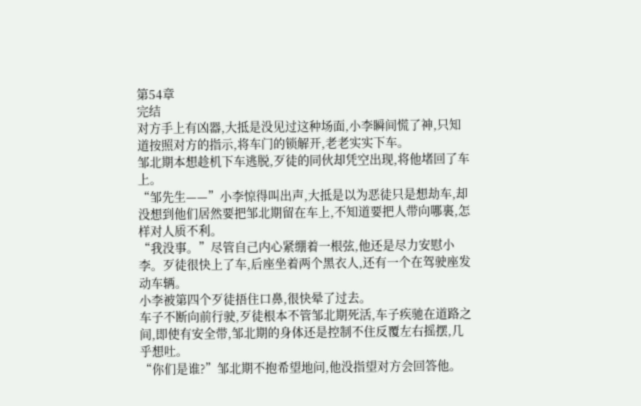第54章
完结
对方手上有凶器,大抵是没见过这种场面,小李瞬间慌了神,只知道按照对方的指示,将车门的锁解开,老老实实下车。
邹北期本想趁机下车逃脱,歹徒的同伙却凭空出现,将他堵回了车上。
“邹先生——”小李惊得叫出声,大抵是以为恶徒只是想劫车,却没想到他们居然要把邹北期留在车上,不知道要把人带向哪裏,怎样对人质不利。
“我没事。”尽管自己内心紧绷着一根弦,他还是尽力安慰小李。歹徒很快上了车,后座坐着两个黑衣人,还有一个在驾驶座发动车辆。
小李被第四个歹徒捂住口鼻,很快晕了过去。
车子不断向前行驶,歹徒根本不管邹北期死活,车子疾驰在道路之间,即使有安全带,邹北期的身体还是控制不住反覆左右摇摆,几乎想吐。
“你们是谁?”邹北期不抱希望地问,他没指望对方会回答他。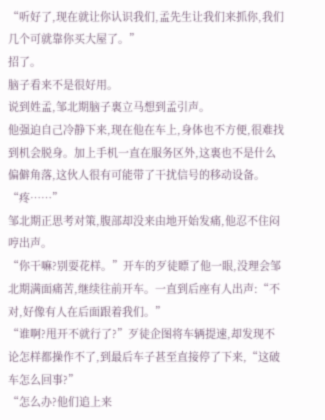“听好了,现在就让你认识我们,孟先生让我们来抓你,我们几个可就靠你买大屋了。”
招了。
脑子看来不是很好用。
说到姓孟,邹北期脑子裏立马想到孟引声。
他强迫自己冷静下来,现在他在车上,身体也不方便,很难找到机会脱身。加上手机一直在服务区外,这裏也不是什么偏僻角落,这伙人很有可能带了干扰信号的移动设备。
“疼……”
邹北期正思考对策,腹部却没来由地开始发痛,他忍不住闷哼出声。
“你干嘛?别耍花样。”开车的歹徒瞟了他一眼,没理会邹北期满面痛苦,继续往前开车。一直到后座有人出声:“不对,好像有人在后面跟着我们。”
“谁啊?甩开不就行了?”歹徒企图将车辆提速,却发现不论怎样都操作不了,到最后车子甚至直接停了下来,“这破车怎么回事?”
“怎么办?他们追上来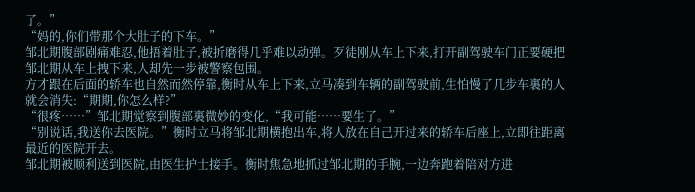了。”
“妈的,你们带那个大肚子的下车。”
邹北期腹部剧痛难忍,他捂着肚子,被折磨得几乎难以动弹。歹徒刚从车上下来,打开副驾驶车门正要硬把邹北期从车上拽下来,人却先一步被警察包围。
方才跟在后面的轿车也自然而然停靠,衡时从车上下来,立马凑到车辆的副驾驶前,生怕慢了几步车裏的人就会消失:“期期,你怎么样?”
“很疼……”邹北期觉察到腹部裏微妙的变化,“我可能……要生了。”
“别说话,我送你去医院。”衡时立马将邹北期横抱出车,将人放在自己开过来的轿车后座上,立即往距离最近的医院开去。
邹北期被顺利送到医院,由医生护士接手。衡时焦急地抓过邹北期的手腕,一边奔跑着陪对方进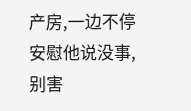产房,一边不停安慰他说没事,别害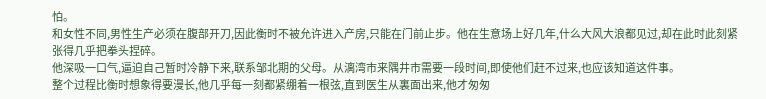怕。
和女性不同,男性生产必须在腹部开刀,因此衡时不被允许进入产房,只能在门前止步。他在生意场上好几年,什么大风大浪都见过,却在此时此刻紧张得几乎把拳头捏碎。
他深吸一口气,逼迫自己暂时冷静下来,联系邹北期的父母。从漓湾市来隅井市需要一段时间,即使他们赶不过来,也应该知道这件事。
整个过程比衡时想象得要漫长,他几乎每一刻都紧绷着一根弦,直到医生从裏面出来,他才匆匆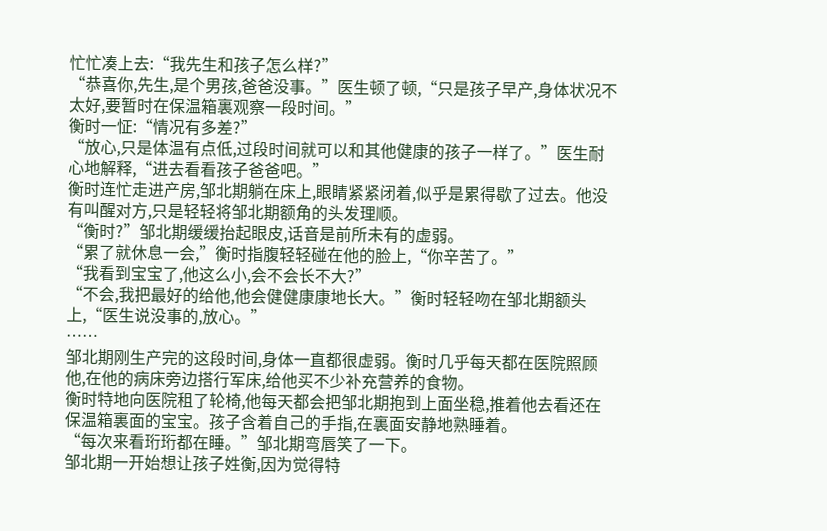忙忙凑上去:“我先生和孩子怎么样?”
“恭喜你,先生,是个男孩,爸爸没事。”医生顿了顿,“只是孩子早产,身体状况不太好,要暂时在保温箱裏观察一段时间。”
衡时一怔:“情况有多差?”
“放心,只是体温有点低,过段时间就可以和其他健康的孩子一样了。”医生耐心地解释,“进去看看孩子爸爸吧。”
衡时连忙走进产房,邹北期躺在床上,眼睛紧紧闭着,似乎是累得歇了过去。他没有叫醒对方,只是轻轻将邹北期额角的头发理顺。
“衡时?”邹北期缓缓抬起眼皮,话音是前所未有的虚弱。
“累了就休息一会,”衡时指腹轻轻碰在他的脸上,“你辛苦了。”
“我看到宝宝了,他这么小,会不会长不大?”
“不会,我把最好的给他,他会健健康康地长大。”衡时轻轻吻在邹北期额头上,“医生说没事的,放心。”
……
邹北期刚生产完的这段时间,身体一直都很虚弱。衡时几乎每天都在医院照顾他,在他的病床旁边搭行军床,给他买不少补充营养的食物。
衡时特地向医院租了轮椅,他每天都会把邹北期抱到上面坐稳,推着他去看还在保温箱裏面的宝宝。孩子含着自己的手指,在裏面安静地熟睡着。
“每次来看珩珩都在睡。”邹北期弯唇笑了一下。
邹北期一开始想让孩子姓衡,因为觉得特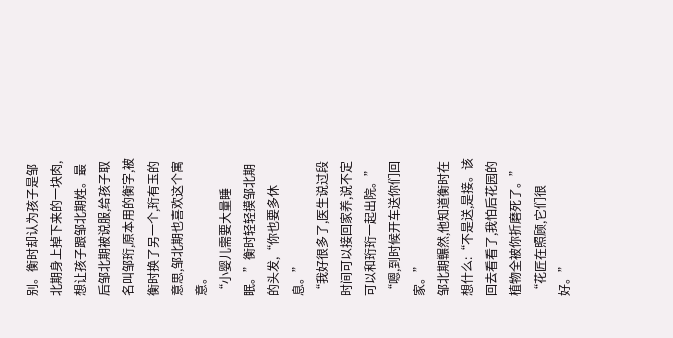别。衡时却认为孩子是邹北期身上掉下来的一块肉,想让孩子跟邹北期姓。最后邹北期被说服,给孩子取名叫邹珩,原本用的衡字,被衡时换了另一个,珩有玉的意思,邹北期也喜欢这个寓意。
“小婴儿需要大量睡眠。”衡时轻轻摸邹北期的头发,“你也要多休息。”
“我好很多了,医生说过段时间可以接回家养,说不定可以和珩珩一起出院。”
“嗯,到时候开车送你们回家。”
邹北期冁然,他知道衡时在想什么:“不是送,是接。该回去看看了,我怕后花园的植物全被你折磨死了。”
“花匠在照顾,它们很好。”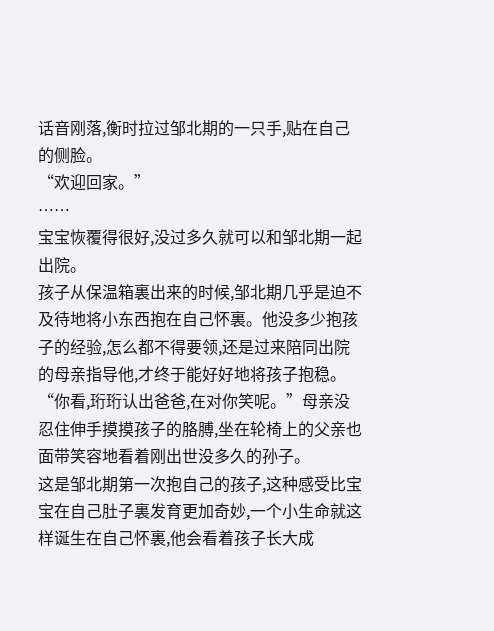话音刚落,衡时拉过邹北期的一只手,贴在自己的侧脸。
“欢迎回家。”
……
宝宝恢覆得很好,没过多久就可以和邹北期一起出院。
孩子从保温箱裏出来的时候,邹北期几乎是迫不及待地将小东西抱在自己怀裏。他没多少抱孩子的经验,怎么都不得要领,还是过来陪同出院的母亲指导他,才终于能好好地将孩子抱稳。
“你看,珩珩认出爸爸,在对你笑呢。”母亲没忍住伸手摸摸孩子的胳膊,坐在轮椅上的父亲也面带笑容地看着刚出世没多久的孙子。
这是邹北期第一次抱自己的孩子,这种感受比宝宝在自己肚子裏发育更加奇妙,一个小生命就这样诞生在自己怀裏,他会看着孩子长大成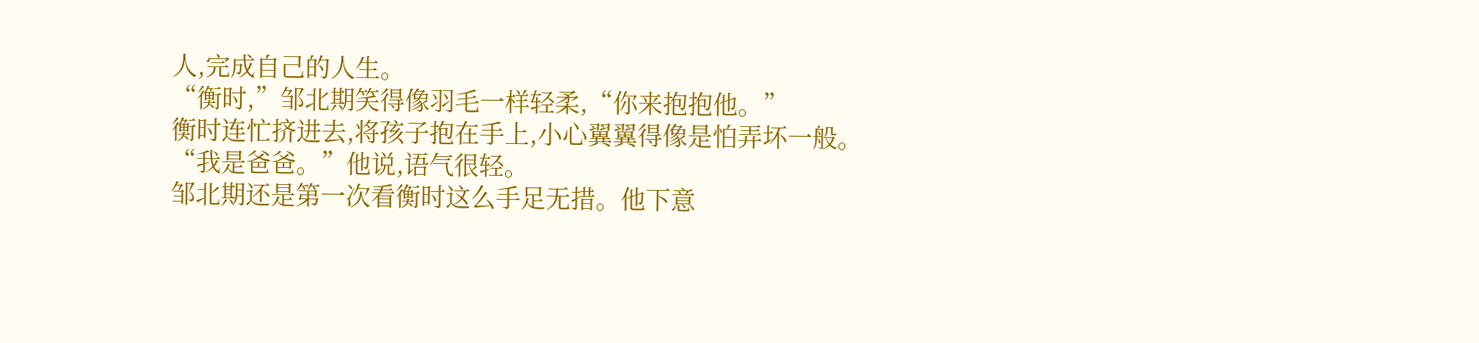人,完成自己的人生。
“衡时,”邹北期笑得像羽毛一样轻柔,“你来抱抱他。”
衡时连忙挤进去,将孩子抱在手上,小心翼翼得像是怕弄坏一般。
“我是爸爸。”他说,语气很轻。
邹北期还是第一次看衡时这么手足无措。他下意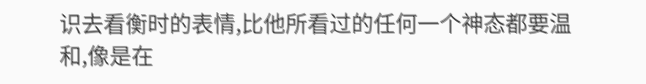识去看衡时的表情,比他所看过的任何一个神态都要温和,像是在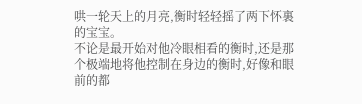哄一轮天上的月亮,衡时轻轻摇了两下怀裏的宝宝。
不论是最开始对他冷眼相看的衡时,还是那个极端地将他控制在身边的衡时,好像和眼前的都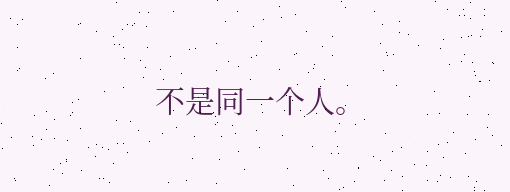不是同一个人。